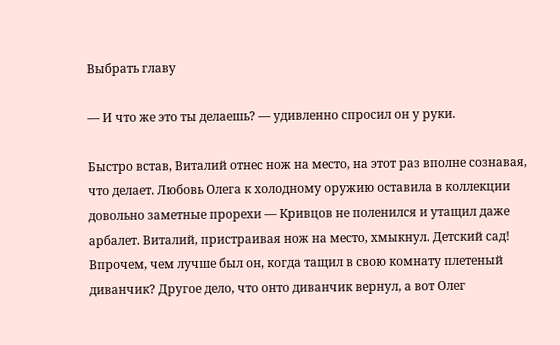Выбрать главу

— И что же это ты делаешь? — удивленно спросил он у руки.

Быстро встав, Виталий отнес нож на место, на этот раз вполне сознавая, что делает. Любовь Олега к холодному оружию оставила в коллекции довольно заметные прорехи — Кривцов не поленился и утащил даже арбалет. Виталий, пристраивая нож на место, хмыкнул. Детский сад! Впрочем, чем лучше был он, когда тащил в свою комнату плетеный диванчик? Другое дело, что онто диванчик вернул, а вот Олег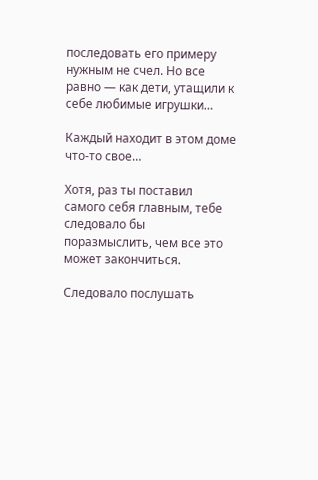последовать его примеру нужным не счел. Но все равно — как дети, утащили к себе любимые игрушки…

Каждый находит в этом доме что-то свое…

Хотя, раз ты поставил самого себя главным, тебе следовало бы поразмыслить, чем все это может закончиться.

Следовало послушать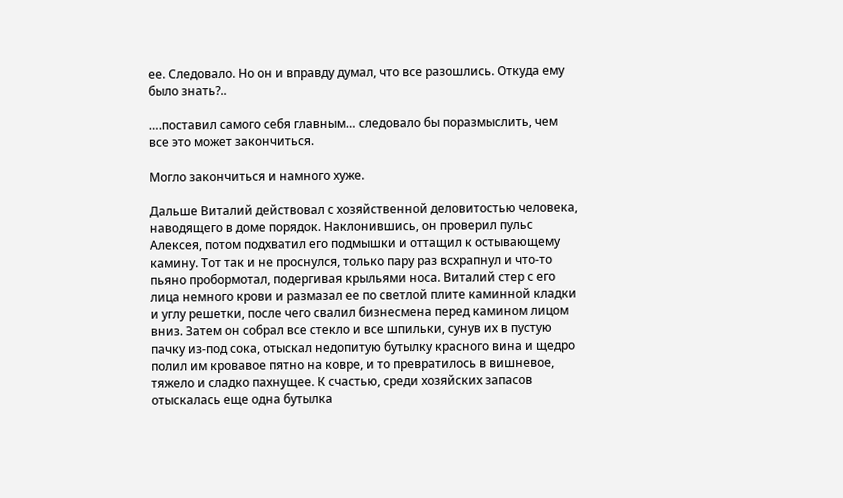ее. Следовало. Но он и вправду думал, что все разошлись. Откуда ему было знать?..

….поставил самого себя главным… следовало бы поразмыслить, чем все это может закончиться.

Могло закончиться и намного хуже.

Дальше Виталий действовал с хозяйственной деловитостью человека, наводящего в доме порядок. Наклонившись, он проверил пульс Алексея, потом подхватил его подмышки и оттащил к остывающему камину. Тот так и не проснулся, только пару раз всхрапнул и что-то пьяно пробормотал, подергивая крыльями носа. Виталий стер с его лица немного крови и размазал ее по светлой плите каминной кладки и углу решетки, после чего свалил бизнесмена перед камином лицом вниз. Затем он собрал все стекло и все шпильки, сунув их в пустую пачку из-под сока, отыскал недопитую бутылку красного вина и щедро полил им кровавое пятно на ковре, и то превратилось в вишневое, тяжело и сладко пахнущее. К счастью, среди хозяйских запасов отыскалась еще одна бутылка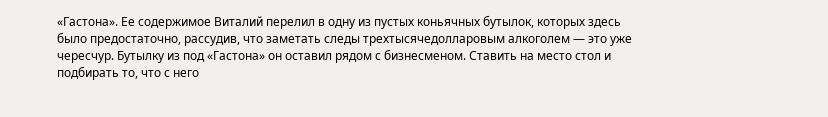«Гастона». Ее содержимое Виталий перелил в одну из пустых коньячных бутылок, которых здесь было предостаточно, рассудив, что заметать следы трехтысячедолларовым алкоголем — это уже чересчур. Бутылку из под «Гастона» он оставил рядом с бизнесменом. Ставить на место стол и подбирать то, что с него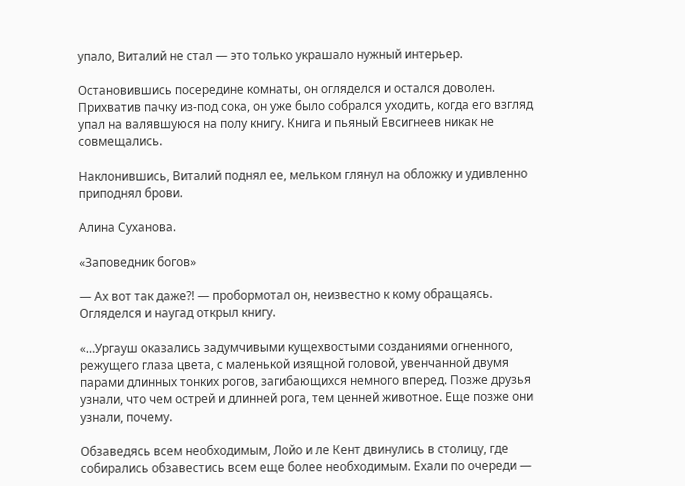упало, Виталий не стал — это только украшало нужный интерьер.

Остановившись посередине комнаты, он огляделся и остался доволен. Прихватив пачку из-под сока, он уже было собрался уходить, когда его взгляд упал на валявшуюся на полу книгу. Книга и пьяный Евсигнеев никак не совмещались.

Наклонившись, Виталий поднял ее, мельком глянул на обложку и удивленно приподнял брови.

Алина Суханова.

«Заповедник богов»

— Ах вот так даже?! — пробормотал он, неизвестно к кому обращаясь. Огляделся и наугад открыл книгу.

«…Ургауш оказались задумчивыми кущехвостыми созданиями огненного, режущего глаза цвета, с маленькой изящной головой, увенчанной двумя парами длинных тонких рогов, загибающихся немного вперед. Позже друзья узнали, что чем острей и длинней рога, тем ценней животное. Еще позже они узнали, почему.

Обзаведясь всем необходимым, Лойо и ле Кент двинулись в столицу, где собирались обзавестись всем еще более необходимым. Ехали по очереди —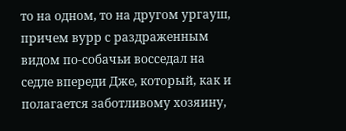то на одном, то на другом ургауш, причем вурр с раздраженным видом по-собачьи восседал на седле впереди Дже, который, как и полагается заботливому хозяину,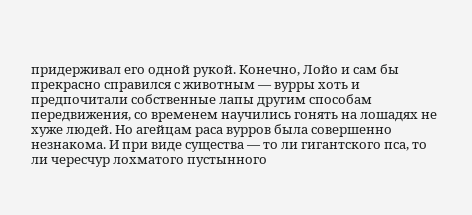придерживал его одной рукой. Конечно, Лойо и сам бы прекрасно справился с животным — вурры хоть и предпочитали собственные лапы другим способам передвижения, со временем научились гонять на лошадях не хуже людей. Но агейцам раса вурров была совершенно незнакома. И при виде существа — то ли гигантского пса, то ли чересчур лохматого пустынного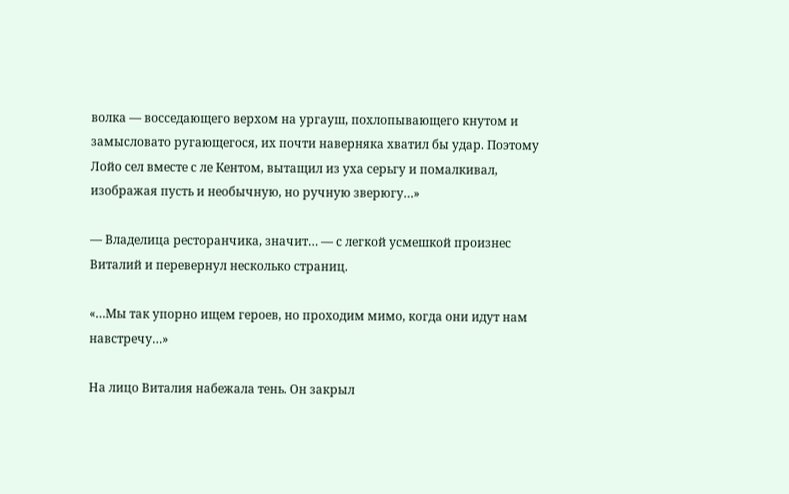волка — восседающего верхом на ургауш, похлопывающего кнутом и замысловато ругающегося, их почти наверняка хватил бы удар. Поэтому Лойо сел вместе с ле Кентом, вытащил из уха серьгу и помалкивал, изображая пусть и необычную, но ручную зверюгу…»

— Владелица ресторанчика, значит… — с легкой усмешкой произнес Виталий и перевернул несколько страниц.

«…Мы так упорно ищем героев, но проходим мимо, когда они идут нам навстречу…»

На лицо Виталия набежала тень. Он закрыл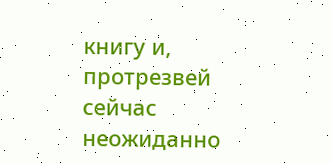книгу и, протрезвей сейчас неожиданно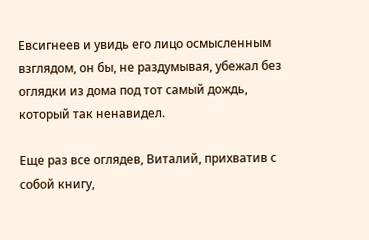Евсигнеев и увидь его лицо осмысленным взглядом, он бы, не раздумывая, убежал без оглядки из дома под тот самый дождь, который так ненавидел.

Еще раз все оглядев, Виталий, прихватив с собой книгу,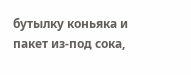бутылку коньяка и пакет из-под сока,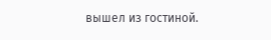вышел из гостиной.